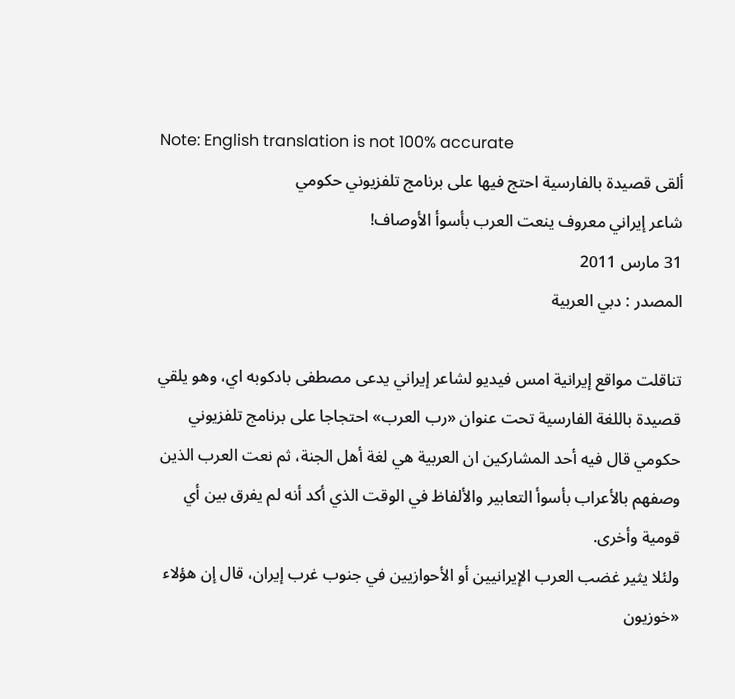Note: English translation is not 100% accurate
ألقى قصيدة بالفارسية احتج فيها على برنامج تلفزيوني حكومي
شاعر إيراني معروف ينعت العرب بأسوأ الأوصاف!
31 مارس 2011
المصدر : دبي العربية

تناقلت مواقع إيرانية امس فيديو لشاعر إيراني يدعى مصطفى بادكوبه اي، وهو يلقي قصيدة باللغة الفارسية تحت عنوان «رب العرب» احتجاجا على برنامج تلفزيوني حكومي قال فيه أحد المشاركين ان العربية هي لغة أهل الجنة، ثم نعت العرب الذين وصفهم بالأعراب بأسوأ التعابير والألفاظ في الوقت الذي أكد أنه لم يفرق بين أي قومية وأخرى.
ولئلا يثير غضب العرب الإيرانيين أو الأحوازيين في جنوب غرب إيران، قال إن هؤلاء «خوزيون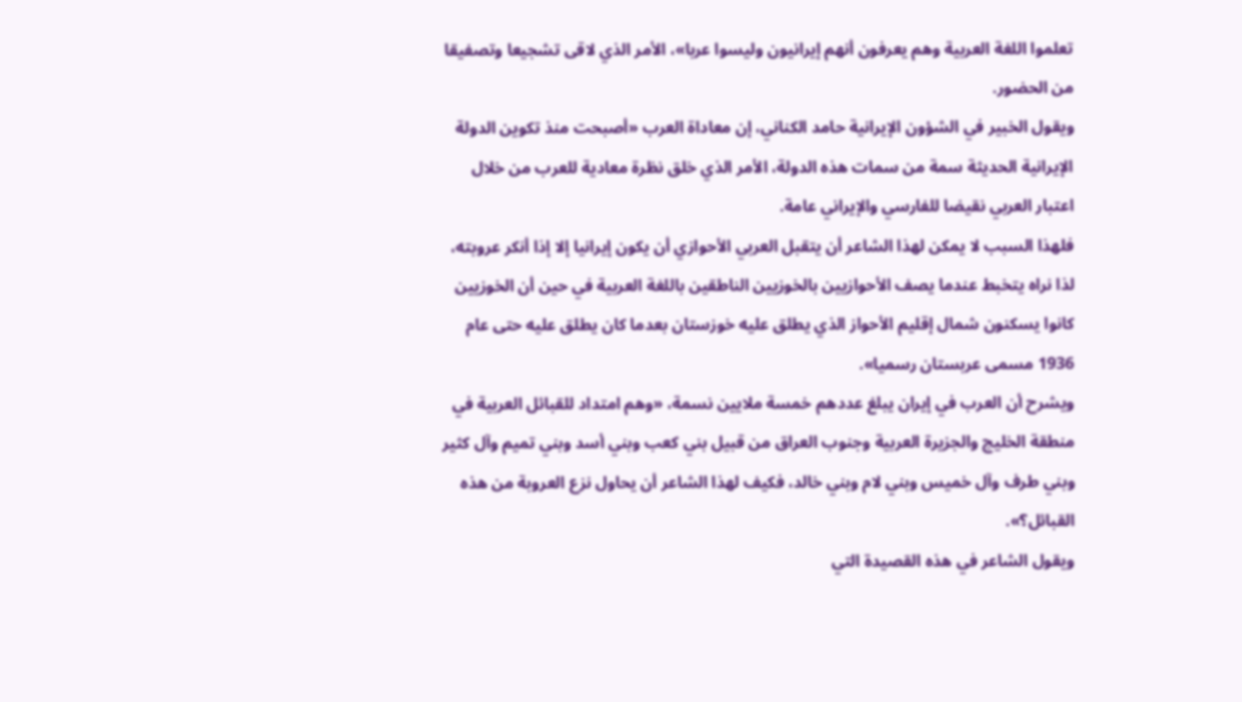تعلموا اللغة العربية وهم يعرفون أنهم إيرانيون وليسوا عربا»، الأمر الذي لاقى تشجيعا وتصفيقا من الحضور.
ويقول الخبير في الشؤون الإيرانية حامد الكناني، إن معاداة العرب «أصبحت منذ تكوين الدولة الإيرانية الحديثة سمة من سمات هذه الدولة، الأمر الذي خلق نظرة معادية للعرب من خلال اعتبار العربي نقيضا للفارسي والإيراني عامة.
فلهذا السبب لا يمكن لهذا الشاعر أن يتقبل العربي الأحوازي أن يكون إيرانيا إلا إذا أنكر عروبته، لذا نراه يتخبط عندما يصف الأحوازيين بالخوزيين الناطقين باللغة العربية في حين أن الخوزيين كانوا يسكنون شمال إقليم الأحواز الذي يطلق عليه خوزستان بعدما كان يطلق عليه حتى عام 1936 مسمى عربستان رسميا».
ويشرح أن العرب في إيران يبلغ عددهم خمسة ملايين نسمة، «وهم امتداد للقبائل العربية في منطقة الخليج والجزيرة العربية وجنوب العراق من قبيل بني كعب وبني أسد وبني تميم وآل كثير وبني طرف وآل خميس وبني لام وبني خالد، فكيف لهذا الشاعر أن يحاول نزع العروبة من هذه القبائل؟».
ويقول الشاعر في هذه القصيدة التي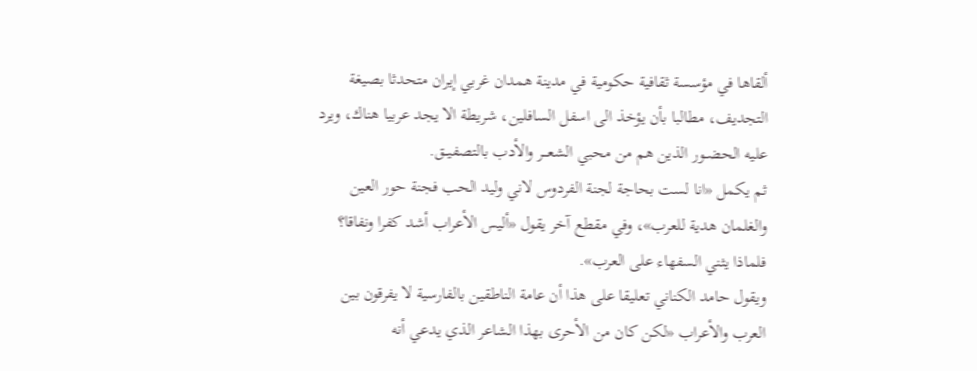ألقاها في مؤسسة ثقافية حكومية في مدينة همدان غربي إيران متحدثا بصيغة التجديف، مطالبا بأن يؤخذ الى اسفل السافلين، شريطة الا يجد عربيا هناك، ويرد عليه الحضــور الذين هم من محبي الشعـــر والأدب بالتصفيــق.
ثم يكمل «انا لست بحاجة لجنة الفردوس لاني وليد الحب فجنة حور العين والغلمان هدية للعرب»، وفي مقطع آخر يقول «أليس الأعراب أشد كفرا ونفاقا؟ فلماذا يثني السفهاء على العرب».
ويقول حامد الكناني تعليقا على هذا أن عامة الناطقين بالفارسية لا يفرقون بين العرب والأعراب «لكن كان من الأحرى بهذا الشاعر الذي يدعي أنه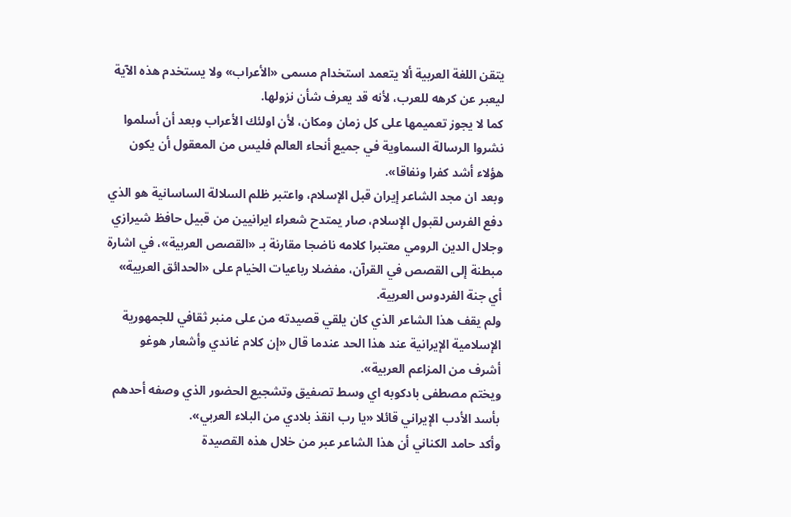يتقن اللغة العربية ألا يتعمد استخدام مسمى «الأعراب» ولا يستخدم هذه الآية ليعبر عن كرهه للعرب، لأنه قد يعرف شأن نزولها.
كما لا يجوز تعميمها على كل زمان ومكان، لأن اولئك الأعراب وبعد أن أسلموا نشروا الرسالة السماوية في جميع أنحاء العالم فليس من المعقول أن يكون هؤلاء أشد كفرا ونفاقا».
وبعد ان مجد الشاعر إيران قبل الإسلام، واعتبر ظلم السلالة الساسانية هو الذي دفع الفرس لقبول الإسلام، صار يمتدح شعراء ايرانيين من قبيل حافظ شيرازي وجلال الدين الرومي معتبرا كلامه ناضجا مقارنة بـ «القصص العربية»، في اشارة مبطنة إلى القصص في القرآن، مفضلا رباعيات الخيام على «الحدائق العربية» أي جنة الفردوس العربية.
ولم يقف هذا الشاعر الذي كان يلقي قصيدته من على منبر ثقافي للجمهورية الإسلامية الإيرانية عند هذا الحد عندما قال «إن كلام غاندي وأشعار هوغو أشرف من المزاعم العربية».
ويختم مصطفى بادكوبه اي وسط تصفيق وتشجيع الحضور الذي وصفه أحدهم بأسد الأدب الإيراني قائلا «يا رب انقذ بلادي من البلاء العربي».
وأكد حامد الكناني أن هذا الشاعر عبر من خلال هذه القصيدة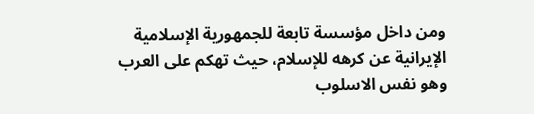ومن داخل مؤسسة تابعة للجمهورية الإسلامية الإيرانية عن كرهه للإسلام، حيث تهكم على العرب وهو نفس الاسلوب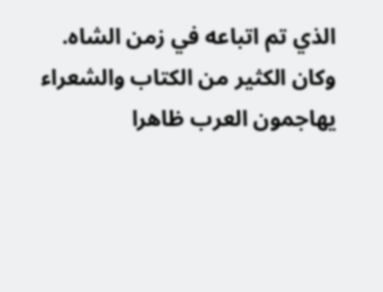الذي تم اتباعه في زمن الشاه.
وكان الكثير من الكتاب والشعراء يهاجمون العرب ظاهرا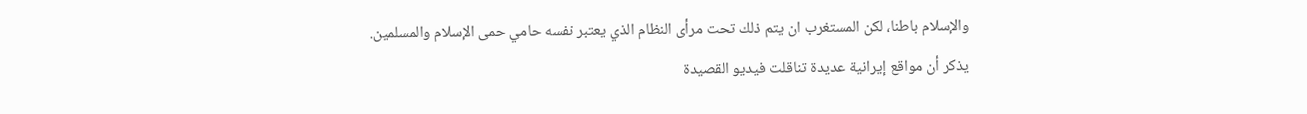والإسلام باطنا، لكن المستغرب ان يتم ذلك تحت مرأى النظام الذي يعتبر نفسه حامي حمى الإسلام والمسلمين.
يذكر أن مواقع إيرانية عديدة تناقلت فيديو القصيدة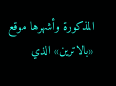المذكورة وأشهرها موقع «بالاترين» الذي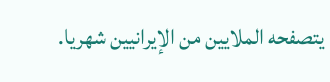يتصفحه الملايين من الإيرانيين شهريا.